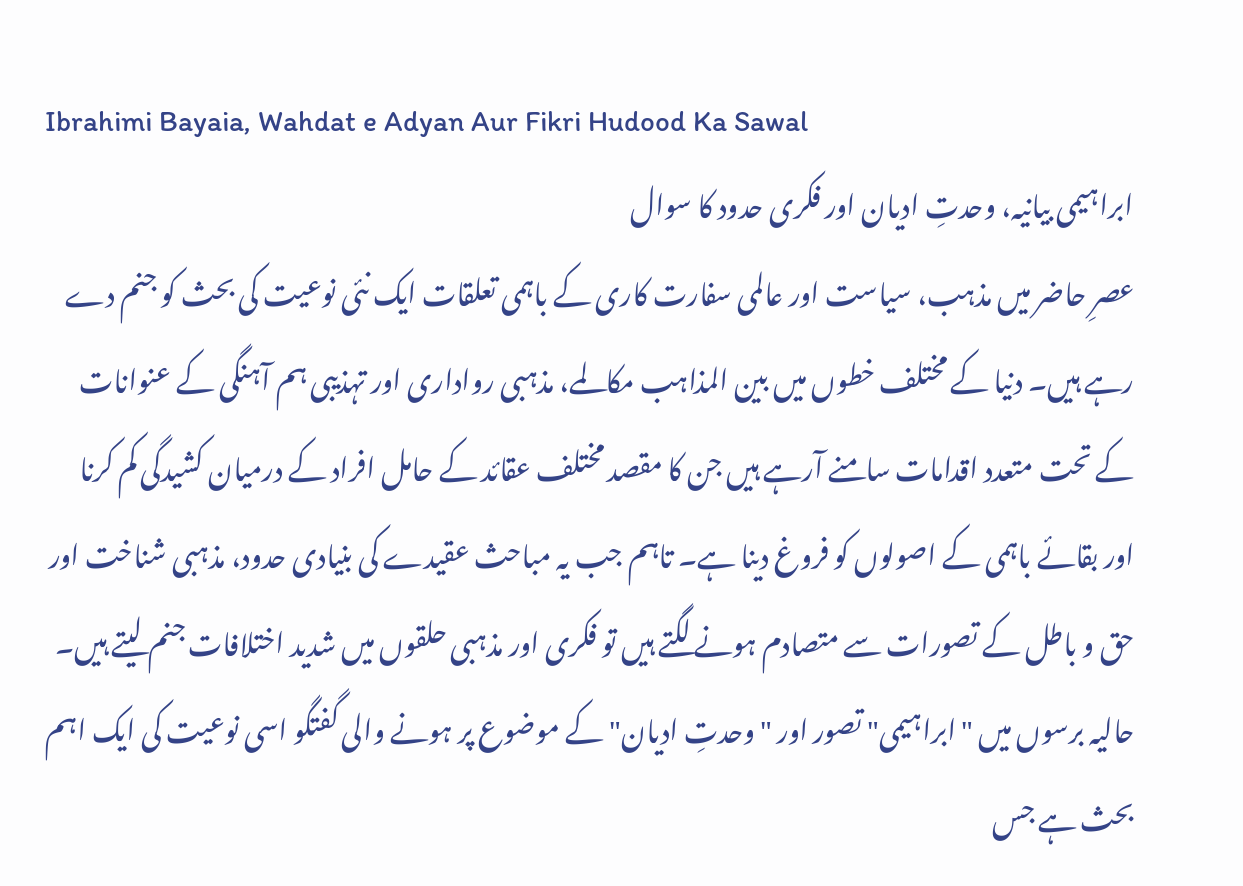Ibrahimi Bayaia, Wahdat e Adyan Aur Fikri Hudood Ka Sawal
ابراہیمی بیانیہ، وحدتِ ادیان اور فکری حدود کا سوال
عصرِ حاضر میں مذہب، سیاست اور عالمی سفارت کاری کے باہمی تعلقات ایک نئی نوعیت کی بحث کو جنم دے رہے ہیں۔ دنیا کے مختلف خطوں میں بین المذاہب مکالمے، مذہبی رواداری اور تہذیبی ہم آہنگی کے عنوانات کے تحت متعدد اقدامات سامنے آرہے ہیں جن کا مقصد مختلف عقائد کے حامل افراد کے درمیان کشیدگی کم کرنا اور بقائے باہمی کے اصولوں کو فروغ دینا ہے۔ تاہم جب یہ مباحث عقیدے کی بنیادی حدود، مذہبی شناخت اور حق و باطل کے تصورات سے متصادم ہونے لگتے ہیں تو فکری اور مذہبی حلقوں میں شدید اختلافات جنم لیتے ہیں۔ حالیہ برسوں میں "ابراہیمی" تصور اور "وحدتِ ادیان" کے موضوع پر ہونے والی گفتگو اسی نوعیت کی ایک اہم بحث ہے جس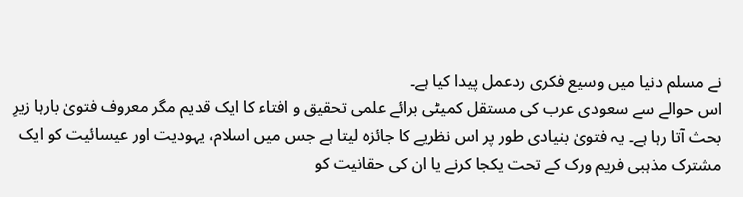نے مسلم دنیا میں وسیع فکری ردعمل پیدا کیا ہے۔
اس حوالے سے سعودی عرب کی مستقل کمیٹی برائے علمی تحقیق و افتاء کا ایک قدیم مگر معروف فتویٰ بارہا زیرِ بحث آتا رہا ہے۔ یہ فتویٰ بنیادی طور پر اس نظریے کا جائزہ لیتا ہے جس میں اسلام، یہودیت اور عیسائیت کو ایک مشترک مذہبی فریم ورک کے تحت یکجا کرنے یا ان کی حقانیت کو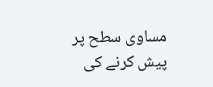مساوی سطح پر پیش کرنے کی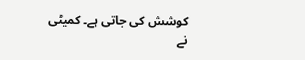کوشش کی جاتی ہے۔ کمیٹی نے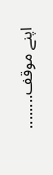اپنے موقف........